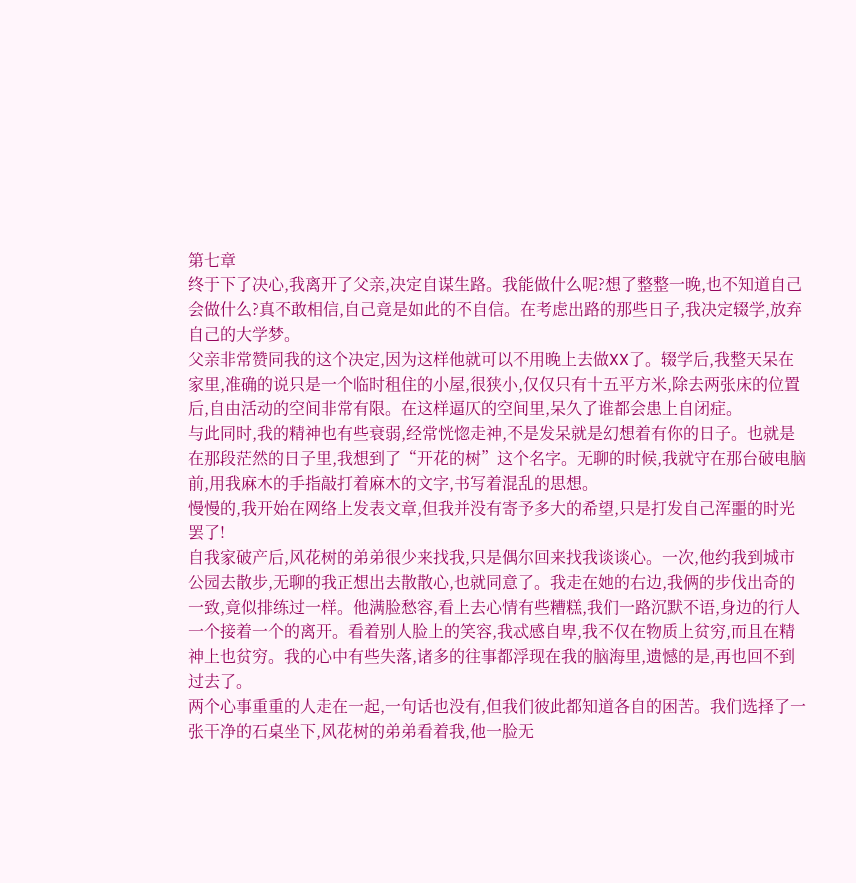第七章
终于下了决心,我离开了父亲,决定自谋生路。我能做什么呢?想了整整一晚,也不知道自己会做什么?真不敢相信,自己竟是如此的不自信。在考虑出路的那些日子,我决定辍学,放弃自己的大学梦。
父亲非常赞同我的这个决定,因为这样他就可以不用晚上去做XX了。辍学后,我整天呆在家里,准确的说只是一个临时租住的小屋,很狭小,仅仅只有十五平方米,除去两张床的位置后,自由活动的空间非常有限。在这样逼仄的空间里,呆久了谁都会患上自闭症。
与此同时,我的精神也有些衰弱,经常恍惚走神,不是发呆就是幻想着有你的日子。也就是在那段茫然的日子里,我想到了“开花的树”这个名字。无聊的时候,我就守在那台破电脑前,用我麻木的手指敲打着麻木的文字,书写着混乱的思想。
慢慢的,我开始在网络上发表文章,但我并没有寄予多大的希望,只是打发自己浑噩的时光罢了!
自我家破产后,风花树的弟弟很少来找我,只是偶尔回来找我谈谈心。一次,他约我到城市公园去散步,无聊的我正想出去散散心,也就同意了。我走在她的右边,我俩的步伐出奇的一致,竟似排练过一样。他满脸愁容,看上去心情有些糟糕,我们一路沉默不语,身边的行人一个接着一个的离开。看着别人脸上的笑容,我忒感自卑,我不仅在物质上贫穷,而且在精神上也贫穷。我的心中有些失落,诸多的往事都浮现在我的脑海里,遗憾的是,再也回不到过去了。
两个心事重重的人走在一起,一句话也没有,但我们彼此都知道各自的困苦。我们选择了一张干净的石桌坐下,风花树的弟弟看着我,他一脸无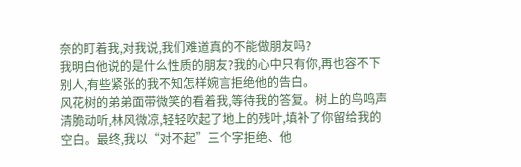奈的盯着我,对我说,我们难道真的不能做朋友吗?
我明白他说的是什么性质的朋友?我的心中只有你,再也容不下别人,有些紧张的我不知怎样婉言拒绝他的告白。
风花树的弟弟面带微笑的看着我,等待我的答复。树上的鸟鸣声清脆动听,林风微凉,轻轻吹起了地上的残叶,填补了你留给我的空白。最终,我以“对不起”三个字拒绝、他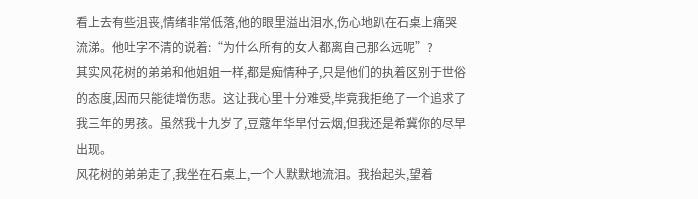看上去有些沮丧,情绪非常低落,他的眼里溢出泪水,伤心地趴在石桌上痛哭流涕。他吐字不清的说着:“为什么所有的女人都离自己那么远呢”?
其实风花树的弟弟和他姐姐一样,都是痴情种子,只是他们的执着区别于世俗的态度,因而只能徒增伤悲。这让我心里十分难受,毕竟我拒绝了一个追求了我三年的男孩。虽然我十九岁了,豆蔻年华早付云烟,但我还是希冀你的尽早出现。
风花树的弟弟走了,我坐在石桌上,一个人默默地流泪。我抬起头,望着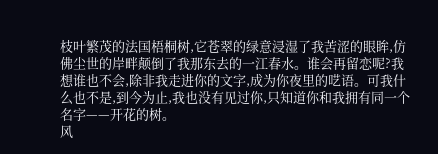枝叶繁茂的法国梧桐树,它苍翠的绿意浸湿了我苦涩的眼眸,仿佛尘世的岸畔颠倒了我那东去的一江春水。谁会再留恋呢?我想谁也不会,除非我走进你的文字,成为你夜里的呓语。可我什么也不是,到今为止,我也没有见过你,只知道你和我拥有同一个名字——开花的树。
风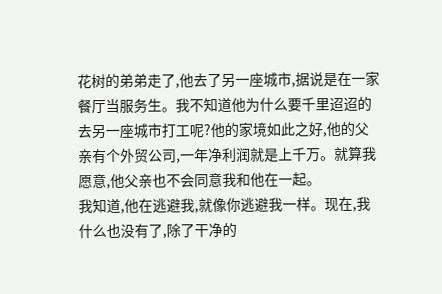花树的弟弟走了,他去了另一座城市,据说是在一家餐厅当服务生。我不知道他为什么要千里迢迢的去另一座城市打工呢?他的家境如此之好,他的父亲有个外贸公司,一年净利润就是上千万。就算我愿意,他父亲也不会同意我和他在一起。
我知道,他在逃避我,就像你逃避我一样。现在,我什么也没有了,除了干净的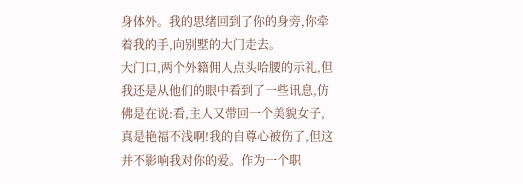身体外。我的思绪回到了你的身旁,你牵着我的手,向别墅的大门走去。
大门口,两个外籍佣人点头哈腰的示礼,但我还是从他们的眼中看到了一些讯息,仿佛是在说:看,主人又带回一个美貌女子,真是艳福不浅啊!我的自尊心被伤了,但这并不影响我对你的爱。作为一个职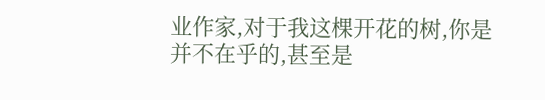业作家,对于我这棵开花的树,你是并不在乎的,甚至是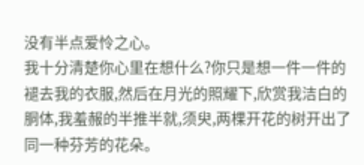没有半点爱怜之心。
我十分清楚你心里在想什么?你只是想一件一件的褪去我的衣服,然后在月光的照耀下,欣赏我洁白的胴体,我羞赧的半推半就,须臾,两棵开花的树开出了同一种芬芳的花朵。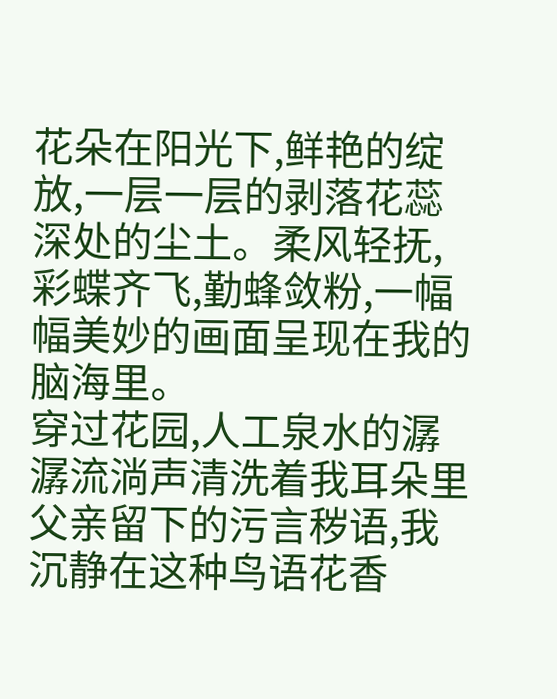花朵在阳光下,鲜艳的绽放,一层一层的剥落花蕊深处的尘土。柔风轻抚,彩蝶齐飞,勤蜂敛粉,一幅幅美妙的画面呈现在我的脑海里。
穿过花园,人工泉水的潺潺流淌声清洗着我耳朵里父亲留下的污言秽语,我沉静在这种鸟语花香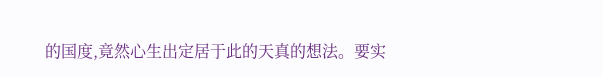的国度,竟然心生出定居于此的天真的想法。要实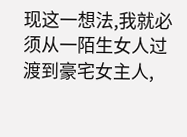现这一想法,我就必须从一陌生女人过渡到豪宅女主人,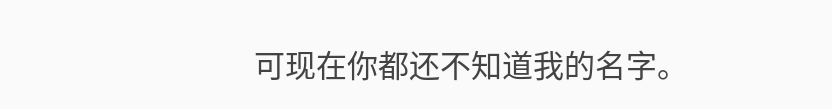可现在你都还不知道我的名字。